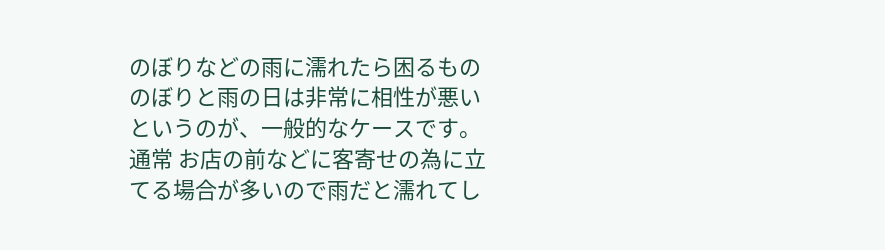のぼりなどの雨に濡れたら困るもの
のぼりと雨の日は非常に相性が悪いというのが、一般的なケースです。
通常 お店の前などに客寄せの為に立てる場合が多いので雨だと濡れてし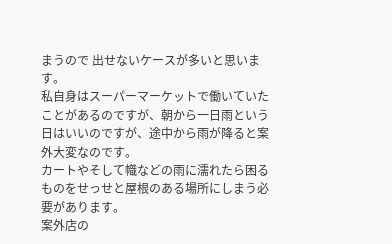まうので 出せないケースが多いと思います。
私自身はスーパーマーケットで働いていたことがあるのですが、朝から一日雨という日はいいのですが、途中から雨が降ると案外大変なのです。
カートやそして幟などの雨に濡れたら困るものをせっせと屋根のある場所にしまう必要があります。
案外店の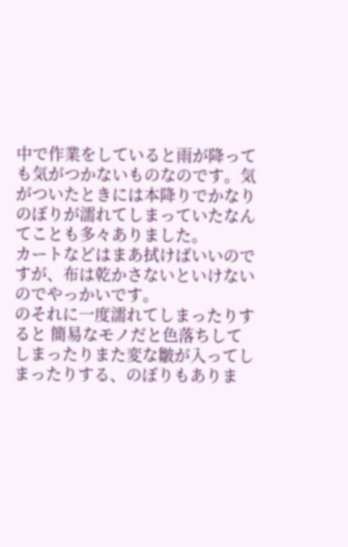中で作業をしていると雨が降っても気がつかないものなのです。気がついたときには本降りでかなりのぼりが濡れてしまっていたなんてことも多々ありました。
カートなどはまあ拭けばいいのですが、布は乾かさないといけないのでやっかいです。
のそれに一度濡れてしまったりすると 簡易なモノだと色落ちしてしまったりまた変な皺が入ってしまったりする、のぼりもありま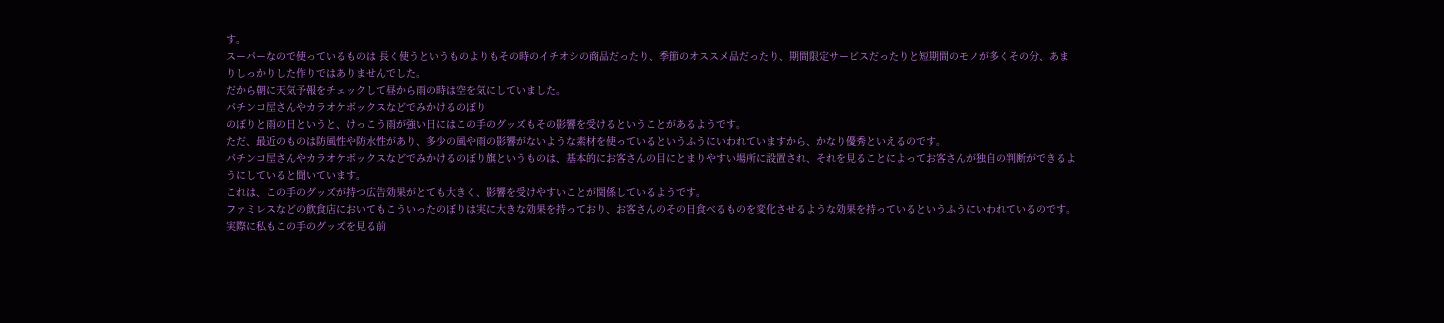す。
スーパーなので使っているものは 長く使うというものよりもその時のイチオシの商品だったり、季節のオススメ品だったり、期間限定サービスだったりと短期間のモノが多くその分、あまりしっかりした作りではありませんでした。
だから朝に天気予報をチェックして昼から雨の時は空を気にしていました。
パチンコ屋さんやカラオケボックスなどでみかけるのぼり
のぼりと雨の日というと、けっこう雨が強い日にはこの手のグッズもその影響を受けるということがあるようです。
ただ、最近のものは防風性や防水性があり、多少の風や雨の影響がないような素材を使っているというふうにいわれていますから、かなり優秀といえるのです。
パチンコ屋さんやカラオケボックスなどでみかけるのぼり旗というものは、基本的にお客さんの目にとまりやすい場所に設置され、それを見ることによってお客さんが独自の判断ができるようにしていると聞いています。
これは、この手のグッズが持つ広告効果がとても大きく、影響を受けやすいことが関係しているようです。
ファミレスなどの飲食店においてもこういったのぼりは実に大きな効果を持っており、お客さんのその日食べるものを変化させるような効果を持っているというふうにいわれているのです。
実際に私もこの手のグッズを見る前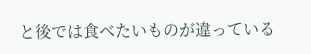と後では食べたいものが違っている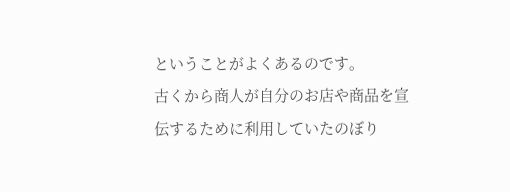ということがよくあるのです。
古くから商人が自分のお店や商品を宣伝するために利用していたのぼり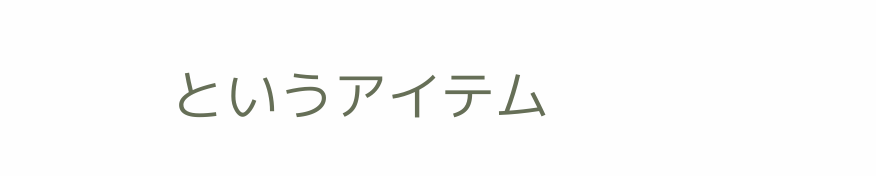というアイテム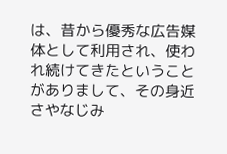は、昔から優秀な広告媒体として利用され、使われ続けてきたということがありまして、その身近さやなじみ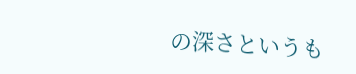の深さというも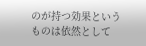のが持つ効果というものは依然として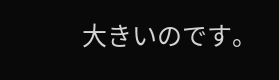大きいのです。